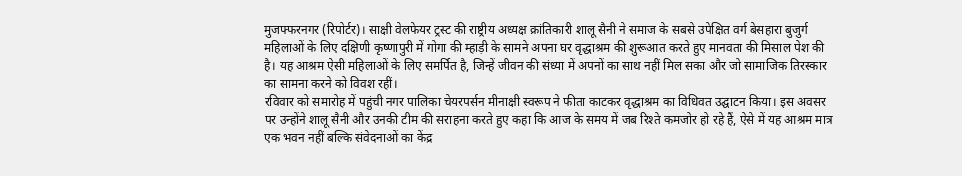मुजफ्फरनगर (रिपोर्टर)। साक्षी वेलफेयर ट्रस्ट की राष्ट्रीय अध्यक्ष क्रांतिकारी शालू सैनी ने समाज के सबसे उपेक्षित वर्ग बेसहारा बुजुर्ग महिलाओं के लिए दक्षिणी कृष्णापुरी में गोगा की म्हाड़ी के सामने अपना घर वृद्धाश्रम की शुरूआत करते हुए मानवता की मिसाल पेश की है। यह आश्रम ऐसी महिलाओं के लिए समर्पित है, जिन्हें जीवन की संध्या में अपनों का साथ नहीं मिल सका और जो सामाजिक तिरस्कार का सामना करने को विवश रहीं।
रविवार को समारोह में पहुंची नगर पालिका चेयरपर्सन मीनाक्षी स्वरूप ने फीता काटकर वृद्धाश्रम का विधिवत उद्घाटन किया। इस अवसर पर उन्होंने शालू सैनी और उनकी टीम की सराहना करते हुए कहा कि आज के समय में जब रिश्ते कमजोर हो रहे हैं, ऐसे में यह आश्रम मात्र एक भवन नहीं बल्कि संवेदनाओं का केंद्र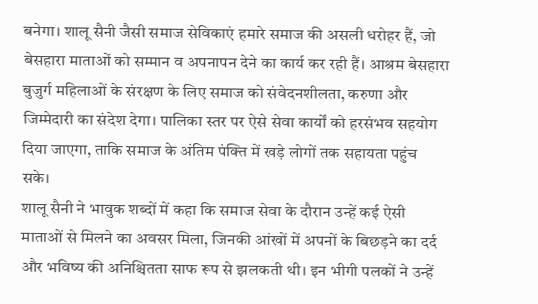बनेगा। शालू सैनी जैसी समाज सेविकाएं हमारे समाज की असली धरोहर हैं, जो बेसहारा माताओं को सम्मान व अपनापन देने का कार्य कर रही हैं। आश्रम बेसहारा बुजुर्ग महिलाओं के संरक्षण के लिए समाज को संवेदनशीलता, करुणा और जिम्मेदारी का संदेश देगा। पालिका स्तर पर ऐसे सेवा कार्यों को हरसंभव सहयोग दिया जाएगा, ताकि समाज के अंतिम पंक्ति में खड़े लोगों तक सहायता पहुंच सके।
शालू सैनी ने भावुक शब्दों में कहा कि समाज सेवा के दौरान उन्हें कई ऐसी माताओं से मिलने का अवसर मिला, जिनकी आंखों में अपनों के बिछड़ने का दर्द और भविष्य की अनिश्चितता साफ रूप से झलकती थी। इन भीगी पलकों ने उन्हें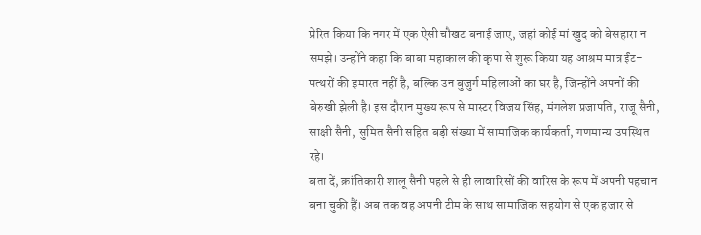प्रेरित किया कि नगर में एक ऐसी चौखट बनाई जाए, जहां कोई मां खुद को बेसहारा न समझे। उन्होंने कहा कि बाबा महाकाल की कृपा से शुरू किया यह आश्रम मात्र ईंट-पत्थरों की इमारत नहीं है, बल्कि उन बुजुर्ग महिलाओं का घर है, जिन्होंने अपनों की बेरुखी झेली है। इस दौरान मुख्य रूप से मास्टर विजय सिंह, मंगलेश प्रजापति, राजू सैनी, साक्षी सैनी, सुमित सैनी सहित बड़ी संख्या में सामाजिक कार्यकर्ता, गणमान्य उपस्थित रहे।
बता दें, क्रांतिकारी शालू सैनी पहले से ही लावारिसों की वारिस के रूप में अपनी पहचान बना चुकी हैं। अब तक वह अपनी टीम के साथ सामाजिक सहयोग से एक हजार से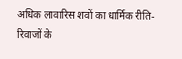अधिक लावारिस शवों का धार्मिक रीति-रिवाजों के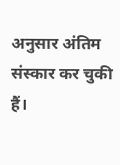अनुसार अंतिम संस्कार कर चुकी हैं।